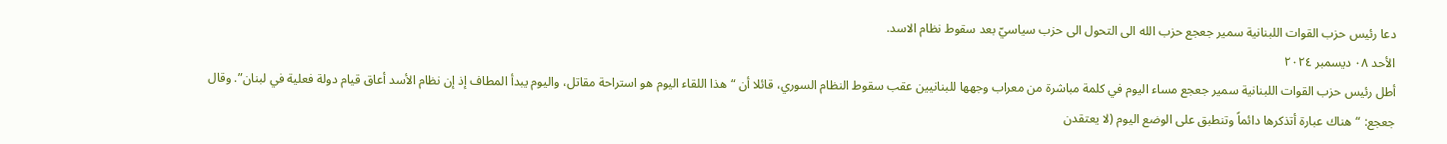دعا رئيس حزب القوات اللبنانية سمير جعجع حزب الله الى التحول الى حزب سياسيّ بعد سقوط نظام الاسد.
الأحد ٠٨ ديسمبر ٢٠٢٤
أطل رئيس حزب القوات اللبنانية سمير جعجع مساء اليوم في كلمة مباشرة من معراب وجهها للبنانيين عقب سقوط النظام السوري، قائلا أن “هذا اللقاء اليوم هو استراحة مقاتل، واليوم يبدأ المطاف إذ إن نظام الأسد أعاق قيام دولة فعلية في لبنان”. وقال جعجع: “هناك عبارة أتذكرها دائماً وتنطبق على الوضع اليوم (لا يعتقدن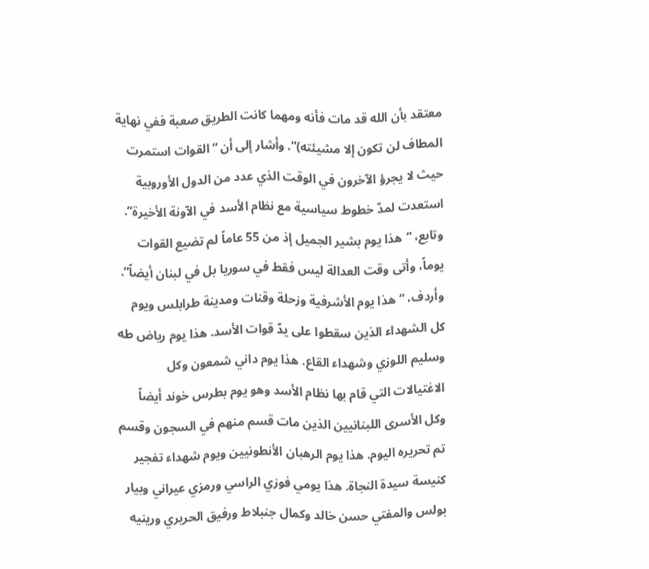معتقد بأن الله قد مات فأنه ومهما كانت الطريق صعبة ففي نهاية المطاف لن تكون إلا مشيئته)”. وأشار إلى أن “القوات استمرت حيث لا يجرؤ الآخرون في الوقت الذي عدد من الدول الأوروبية استعدت لمدّ خطوط سياسية مع نظام الأسد في الآونة الأخيرة”. وتابع، “هذا يوم بشير الجميل إذ من 55 عاماً لم تضيع القوات يوماً، وأتى وقت العدالة ليس فقط في سوريا بل في لبنان أيضاً”. وأردف، “هذا يوم الأشرفية وزحلة وقنات ومدينة طرابلس ويوم كل الشهداء الذين سقطوا على يدّ قوات الأسد. هذا يوم رياض طه وسليم اللوزي وشهداء القاع. هذا يوم داني شمعون وكل الاغتيالات التي قام بها نظام الأسد وهو يوم بطرس خوند أيضاً وكل الأسرى اللبنانيين الذين مات قسم منهم في السجون وقسم تم تحريره اليوم. هذا يوم الرهبان الأنطونيين ويوم شهداء تفجير كنيسة سيدة النجاة. هذا يومي فوزي الراسي ورمزي عيراني وبيار بولس والمفتي حسن خالد وكمال جنبلاط ورفيق الحريري ورينيه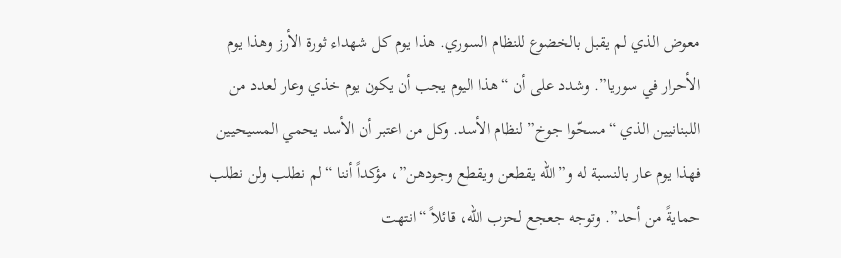معوض الذي لم يقبل بالخضوع للنظام السوري. هذا يوم كل شهداء ثورة الأرز وهذا يوم الأحرار في سوريا”. وشدد على أن “هذا اليوم يجب أن يكون يوم خذي وعار لعدد من اللبنانيين الذي “مسحّوا جوخ” لنظام الأسد. وكل من اعتبر أن الأسد يحمي المسيحيين فهذا يوم عار بالنسبة له و”الله يقطعن ويقطع وجودهن”، مؤكداً أننا “لم نطلب ولن نطلب حمايةً من أحد”. وتوجه جعجع لحزب الله، قائلاً “انتهت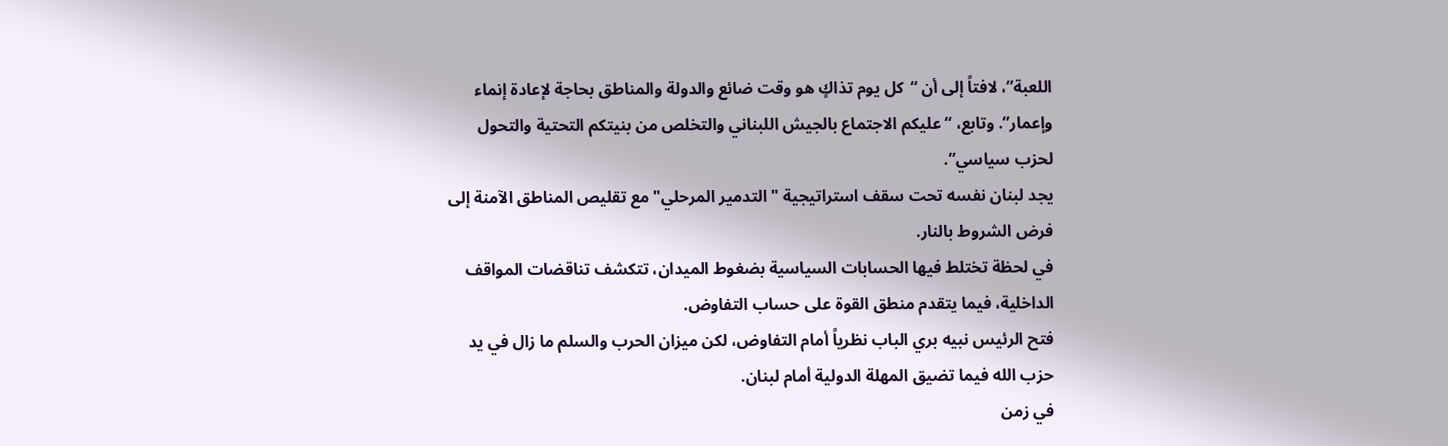اللعبة”، لافتاً إلى أن “كل يوم تذاكٍ هو وقت ضائع والدولة والمناطق بحاجة لإعادة إنماء وإعمار”. وتابع، “عليكم الاجتماع بالجيش اللبناني والتخلص من بنيتكم التحتية والتحول لحزب سياسي”.
يجد لبنان نفسه تحت سقف استراتيجية "التدمير المرحلي" مع تقليص المناطق الآمنة إلى فرض الشروط بالنار.
في لحظة تختلط فيها الحسابات السياسية بضغوط الميدان، تتكشف تناقضات المواقف الداخلية، فيما يتقدم منطق القوة على حساب التفاوض.
فتح الرئيس نبيه بري الباب نظرياً أمام التفاوض، لكن ميزان الحرب والسلم ما زال في يد حزب الله فيما تضيق المهلة الدولية أمام لبنان.
في زمن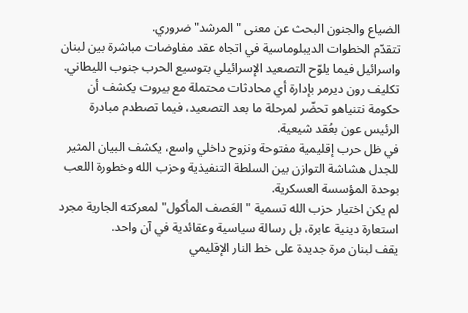الضياع والجنون البحث عن معنى "المرشد" ضروري.
تتقدّم الخطوات الديبلوماسية في اتجاه عقد مفاوضات مباشرة بين لبنان واسرائيل فيما يلوّح التصعيد الإسرائيلي بتوسيع الحرب جنوب الليطاني.
تكليف رون ديرمر بإدارة أي محادثات محتملة مع بيروت يكشف أن حكومة نتنياهو تحضّر لمرحلة ما بعد التصعيد، فيما تصطدم مبادرة الرئيس عون بعُقد شيعية.
في ظل حرب إقليمية مفتوحة ونزوح داخلي واسع، يكشف البيان المثير للجدل هشاشة التوازن بين السلطة التنفيذية وحزب الله وخطورة اللعب بوحدة المؤسسة العسكرية.
لم يكن اختيار حزب الله تسمية "العَصف المأكول" لمعركته الجارية مجرد استعارة دينية عابرة، بل رسالة سياسية وعقائدية في آن واحد.
يقف لبنان مرة جديدة على خط النار الإقليمي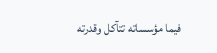فيما مؤسساته تتآكل وقدرته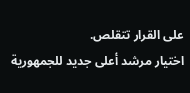على القرار تتقلص.
اختيار مرشد أعلى جديد للجمهورية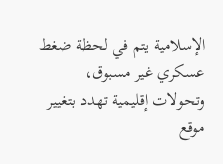الإسلامية يتم في لحظة ضغط عسكري غير مسبوق، وتحولات إقليمية تهدد بتغيير موقع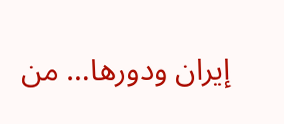إيران ودورها… من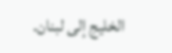الخليج إلى لبنان.